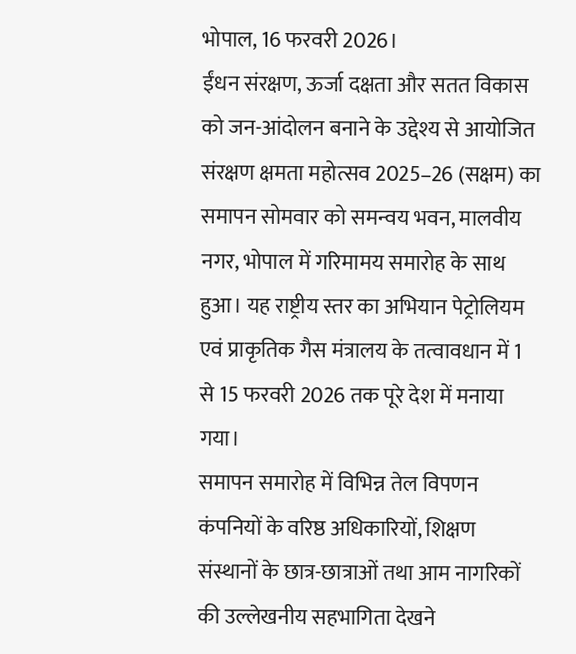भोपाल, 16 फरवरी 2026।
ईंधन संरक्षण, ऊर्जा दक्षता और सतत विकास को जन-आंदोलन बनाने के उद्देश्य से आयोजित संरक्षण क्षमता महोत्सव 2025–26 (सक्षम) का समापन सोमवार को समन्वय भवन, मालवीय नगर, भोपाल में गरिमामय समारोह के साथ हुआ। यह राष्ट्रीय स्तर का अभियान पेट्रोलियम एवं प्राकृतिक गैस मंत्रालय के तत्वावधान में 1 से 15 फरवरी 2026 तक पूरे देश में मनाया गया।
समापन समारोह में विभिन्न तेल विपणन कंपनियों के वरिष्ठ अधिकारियों, शिक्षण संस्थानों के छात्र-छात्राओं तथा आम नागरिकों की उल्लेखनीय सहभागिता देखने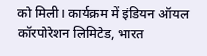को मिली। कार्यक्रम में इंडियन ऑयल कॉरपोरेशन लिमिटेड, भारत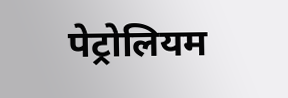पेट्रोलियम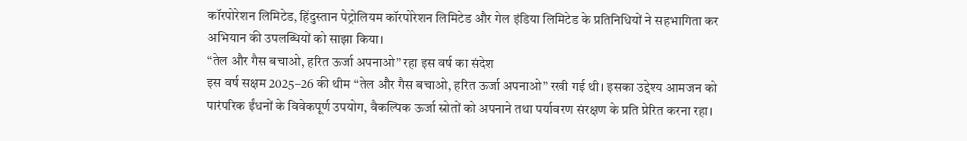कॉरपोरेशन लिमिटेड, हिंदुस्तान पेट्रोलियम कॉरपोरेशन लिमिटेड और गेल इंडिया लिमिटेड के प्रतिनिधियों ने सहभागिता कर अभियान की उपलब्धियों को साझा किया।
“तेल और गैस बचाओ, हरित ऊर्जा अपनाओ” रहा इस वर्ष का संदेश
इस वर्ष सक्षम 2025–26 की थीम “तेल और गैस बचाओ, हरित ऊर्जा अपनाओ” रखी गई थी। इसका उद्देश्य आमजन को पारंपरिक ईंधनों के विवेकपूर्ण उपयोग, वैकल्पिक ऊर्जा स्रोतों को अपनाने तथा पर्यावरण संरक्षण के प्रति प्रेरित करना रहा।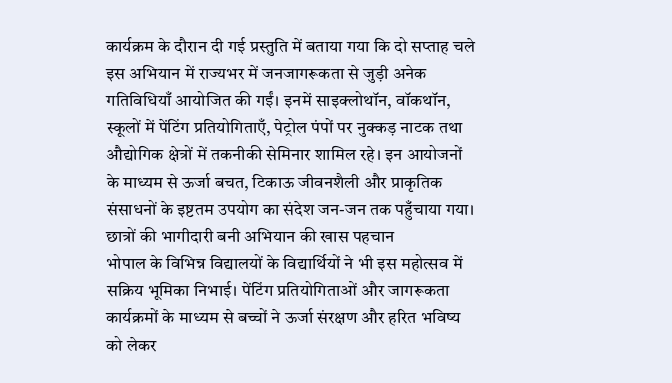कार्यक्रम के दौरान दी गई प्रस्तुति में बताया गया कि दो सप्ताह चले इस अभियान में राज्यभर में जनजागरूकता से जुड़ी अनेक गतिविधियाँ आयोजित की गईं। इनमें साइक्लोथॉन, वॉकथॉन, स्कूलों में पेंटिंग प्रतियोगिताएँ, पेट्रोल पंपों पर नुक्कड़ नाटक तथा औद्योगिक क्षेत्रों में तकनीकी सेमिनार शामिल रहे। इन आयोजनों के माध्यम से ऊर्जा बचत, टिकाऊ जीवनशैली और प्राकृतिक संसाधनों के इष्टतम उपयोग का संदेश जन-जन तक पहुँचाया गया।
छात्रों की भागीदारी बनी अभियान की खास पहचान
भोपाल के विभिन्न विद्यालयों के विद्यार्थियों ने भी इस महोत्सव में सक्रिय भूमिका निभाई। पेंटिंग प्रतियोगिताओं और जागरूकता कार्यक्रमों के माध्यम से बच्चों ने ऊर्जा संरक्षण और हरित भविष्य को लेकर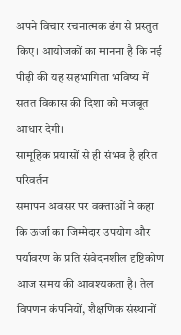अपने विचार रचनात्मक ढंग से प्रस्तुत किए। आयोजकों का मानना है कि नई पीढ़ी की यह सहभागिता भविष्य में सतत विकास की दिशा को मजबूत आधार देगी।
सामूहिक प्रयासों से ही संभव है हरित परिवर्तन
समापन अवसर पर वक्ताओं ने कहा कि ऊर्जा का जिम्मेदार उपयोग और पर्यावरण के प्रति संवेदनशील दृष्टिकोण आज समय की आवश्यकता है। तेल विपणन कंपनियों, शैक्षणिक संस्थानों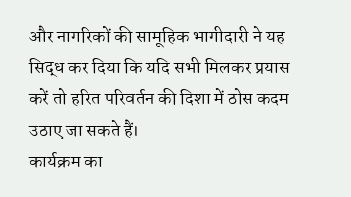और नागरिकों की सामूहिक भागीदारी ने यह सिद्ध कर दिया कि यदि सभी मिलकर प्रयास करें तो हरित परिवर्तन की दिशा में ठोस कदम उठाए जा सकते हैं।
कार्यक्रम का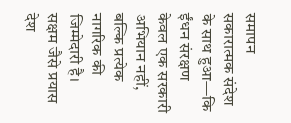समापन सकारात्मक संदेश के साथ हुआ—कि ईंधन संरक्षण केवल एक सरकारी अभियान नहीं, बल्कि प्रत्येक नागरिक की जिम्मेदारी है। सक्षम जैसे प्रयास देश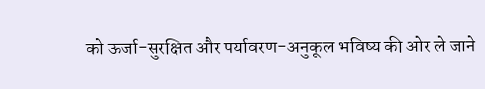को ऊर्जा-सुरक्षित और पर्यावरण-अनुकूल भविष्य की ओर ले जाने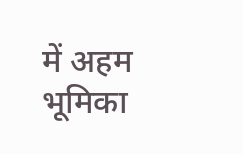में अहम भूमिका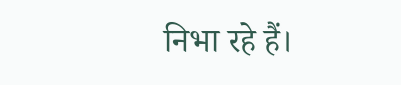निभा रहे हैं।